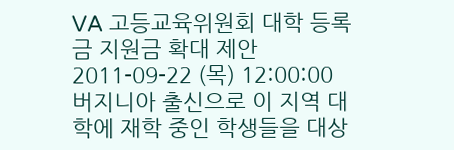VA 고등교육위원회 대학 등록금 지원금 확대 제안
2011-09-22 (목) 12:00:00
버지니아 출신으로 이 지역 대학에 재학 중인 학생들을 대상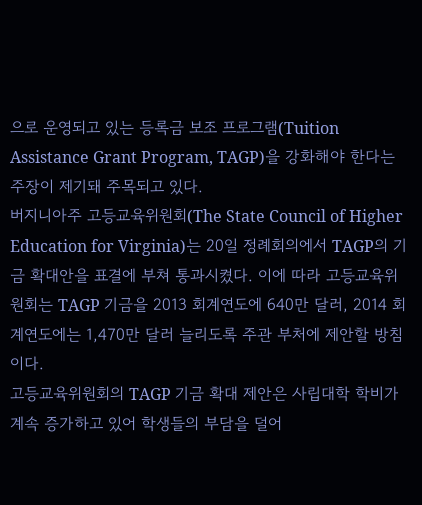으로 운영되고 있는 등록금 보조 프로그램(Tuition Assistance Grant Program, TAGP)을 강화해야 한다는 주장이 제기돼 주목되고 있다.
버지니아주 고등교육위원회(The State Council of Higher Education for Virginia)는 20일 정례회의에서 TAGP의 기금 확대안을 표결에 부쳐 통과시켰다. 이에 따라 고등교육위원회는 TAGP 기금을 2013 회계연도에 640만 달러, 2014 회계연도에는 1,470만 달러 늘리도록 주관 부처에 제안할 방침이다.
고등교육위원회의 TAGP 기금 확대 제안은 사립대학 학비가 계속 증가하고 있어 학생들의 부담을 덜어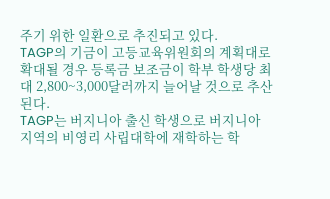주기 위한 일환으로 추진되고 있다.
TAGP의 기금이 고등교육위원회의 계획대로 확대될 경우 등록금 보조금이 학부 학생당 최대 2,800~3,000달러까지 늘어날 것으로 추산된다.
TAGP는 버지니아 출신 학생으로 버지니아 지역의 비영리 사립대학에 재학하는 학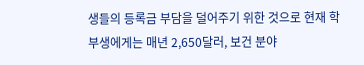생들의 등록금 부담을 덜어주기 위한 것으로 현재 학부생에게는 매년 2,650달러, 보건 분야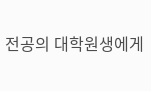전공의 대학원생에게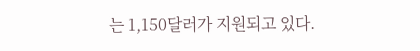는 1,150달러가 지원되고 있다.